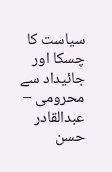سیاست کا چسکا اور جائیداد سے محرومی – عبدالقادر حسن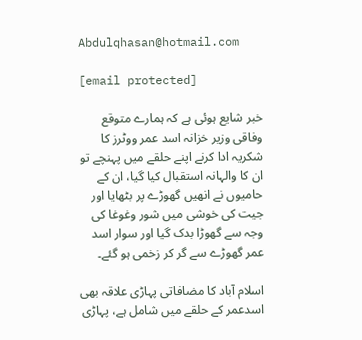Abdulqhasan@hotmail.com

[email protected]

خبر شایع ہوئی ہے کہ ہمارے متوقع وفاقی وزیر خزانہ اسد عمر ووٹرز کا شکریہ ادا کرنے اپنے حلقے میں پہنچے تو ان کا والہانہ استقبال کیا گیا، ان کے حامیوں نے انھیں گھوڑے پر بٹھایا اور جیت کی خوشی میں شور وغوغا کی وجہ سے گھوڑا بدک گیا اور سوار اسد عمر گھوڑے سے گر کر زخمی ہو گئے۔

اسلام آباد کا مضافاتی پہاڑی علاقہ بھی اسدعمر کے حلقے میں شامل ہے، پہاڑی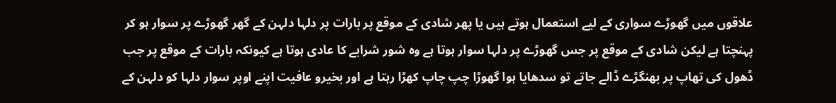علاقوں میں گھوڑے سواری کے لیے استعمال ہوتے ہیں یا پھر شادی کے موقع پر بارات پر دلہا دلہن کے گھر گھوڑے پر سوار ہو کر پہنچتا ہے لیکن شادی کے موقع پر جس گھوڑے پر دلہا سوار ہوتا ہے وہ شور شرابے کا عادی ہوتا ہے کیونکہ بارات کے موقع پر جب ڈھول کی تھاپ پر بھنگڑے ڈالے جاتے تو سدھایا ہوا گھوڑا چپ چاپ کھڑا رہتا ہے اور بخیرو عافیت اپنے اوپر سوار دلہا کو دلہن کے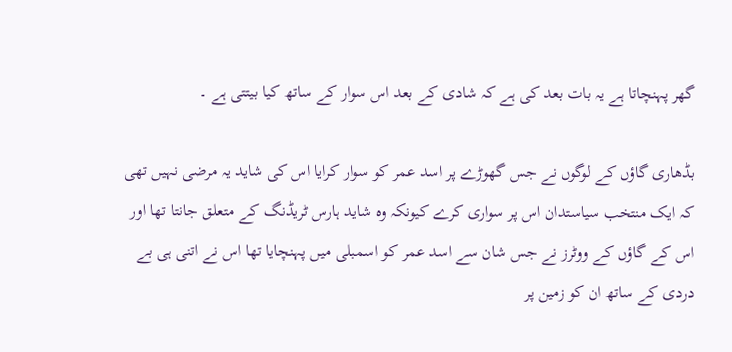گھر پہنچاتا ہے یہ بات بعد کی ہے کہ شادی کے بعد اس سوار کے ساتھ کیا بیتتی ہے ۔

بڈھاری گاؤں کے لوگوں نے جس گھوڑے پر اسد عمر کو سوار کرایا اس کی شاید یہ مرضی نہیں تھی کہ ایک منتخب سیاستدان اس پر سواری کرے کیونکہ وہ شاید ہارس ٹریڈنگ کے متعلق جانتا تھا اور اس کے گاؤں کے ووٹرز نے جس شان سے اسد عمر کو اسمبلی میں پہنچایا تھا اس نے اتنی ہی بے دردی کے ساتھ ان کو زمین پر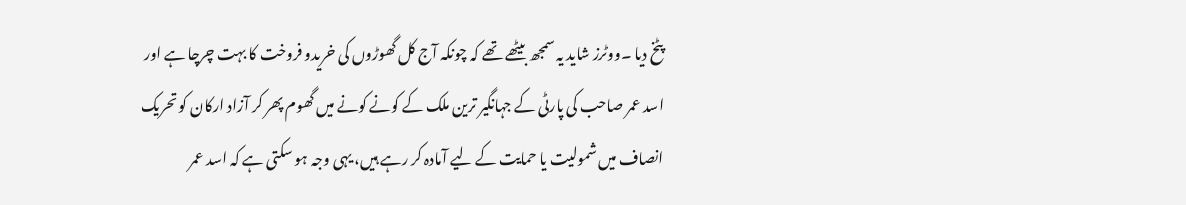پٹخ دیا ۔ووٹرز شاید یہ سمجھ بیٹھے تھے کہ چونکہ آج کل گھوڑوں کی خریدو فروخت کا بہت چرچا ہے اور اسد عمر صاحب کی پارٹی کے جہانگیر ترین ملک کے کونے کونے میں گھوم پھر کر آزاد ارکان کو تحریک انصاف میں شمولیت یا حمایت کے لیے آمادہ کر رہے ہیں، یہی وجہ ہو سکتی ہے کہ اسد عمر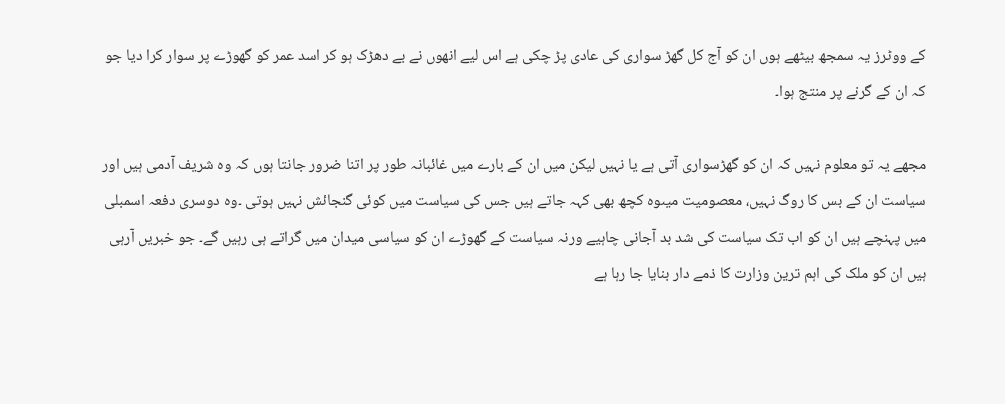کے ووٹرز یہ سمجھ بیٹھے ہوں ان کو آج کل گھڑ سواری کی عادی پڑ چکی ہے اس لیے انھوں نے بے دھڑک ہو کر اسد عمر کو گھوڑے پر سوار کرا دیا جو کہ ان کے گرنے پر منتج ہوا۔

مجھے یہ تو معلوم نہیں کہ ان کو گھڑسواری آتی ہے یا نہیں لیکن میں ان کے بارے میں غائبانہ طور پر اتنا ضرور جانتا ہوں کہ وہ شریف آدمی ہیں اور سیاست ان کے بس کا روگ نہیں، معصومیت میںوہ کچھ بھی کہہ جاتے ہیں جس کی سیاست میں کوئی گنجائش نہیں ہوتی ۔وہ دوسری دفعہ اسمبلی میں پہنچے ہیں ان کو اب تک سیاست کی شد بد آجانی چاہیے ورنہ سیاست کے گھوڑے ان کو سیاسی میدان میں گراتے ہی رہیں گے۔ جو خبریں آرہی ہیں ان کو ملک کی اہم ترین وزارت کا ذمے دار بنایا جا رہا ہے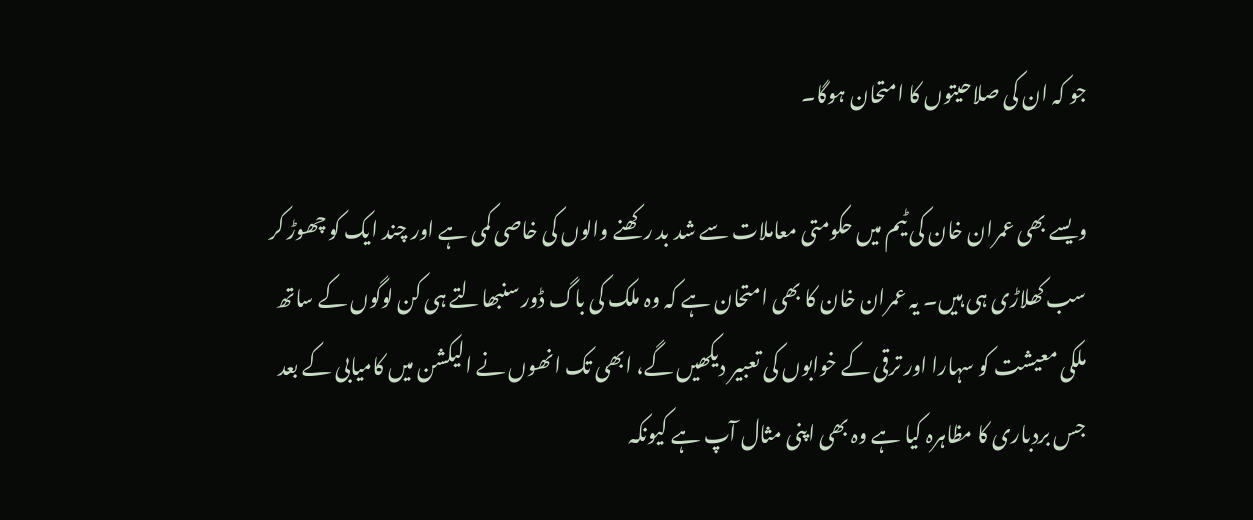جو کہ ان کی صلاحیتوں کا امتحان ہوگا۔

ویسے بھی عمران خان کی ٹیم میں حکومتی معاملات سے شد بد رکھنے والوں کی خاصی کمی ہے اور چند ایک کو چھوڑ کر سب کھلاڑی ہی ہیں۔ یہ عمران خان کا بھی امتحان ہے کہ وہ ملک کی باگ ڈور سنبھالتے ہی کن لوگوں کے ساتھ ملکی معیشت کو سہارا اور ترقی کے خوابوں کی تعبیر دیکھیں گے، ابھی تک انھوں نے الیکشن میں کامیابی کے بعد جس بردباری کا مظاہرہ کیا ہے وہ بھی اپنی مثال آپ ہے کیونکہ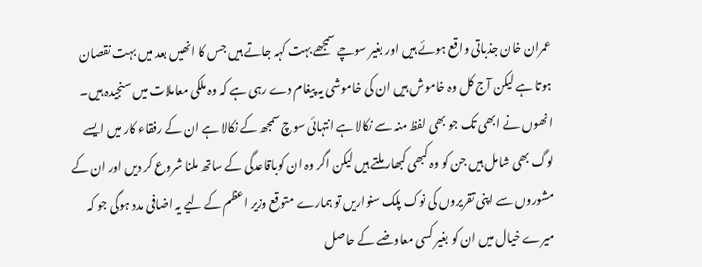عمران خان جذباتی واقع ہوئے ہیں اور بغیر سوچے سمجھے بہت کہہ جاتے ہیں جس کا انھیں بعد میں بہت نقصان ہوتا ہے لیکن آج کل وہ خاموش ہیں ان کی خاموشی یہ پیغام دے رہی ہے کہ وہ ملکی معاملات میں سنجیدہ ہیں۔ انھوں نے ابھی تک جو بھی لفظ منہ سے نکالا ہے انتہائی سوچ سمجھ کے نکالا ہے ان کے رفقاء کار میں ایسے لوگ بھی شامل ہیں جن کو وہ کبھی کبھار ملتے ہیں لیکن اگر وہ ان کوباقاعدگی کے ساتھ ملنا شروع کر دیں اور ان کے مشوروں سے اپنی تقریروں کی نوک پلک سنواریں تو ہمارے متوقع وزیر اعظم کے لیے یہ اضافی مدد ہوگی جو کہ میرے خیال میں ان کو بغیر کسی معاوضے کے حاصل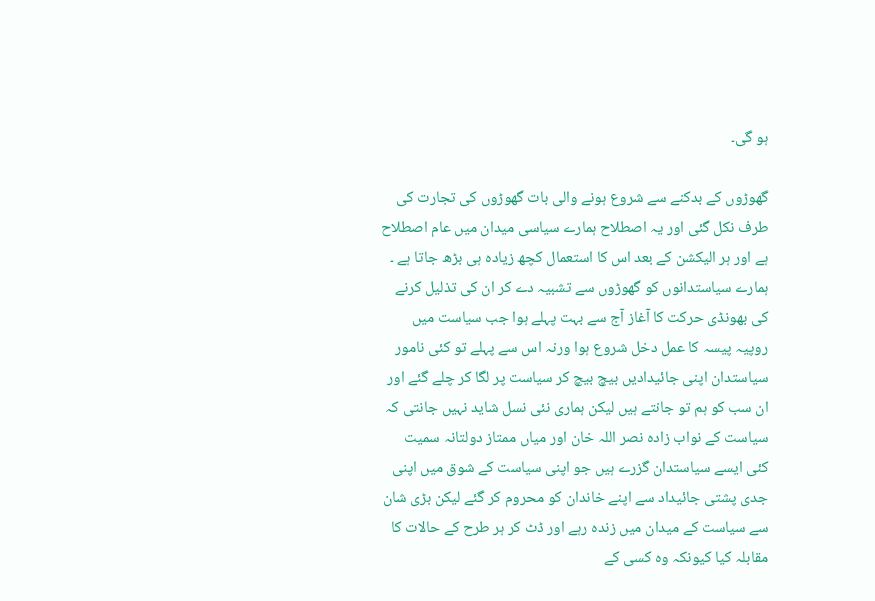ہو گی۔

گھوڑوں کے بدکنے سے شروع ہونے والی بات گھوڑوں کی تجارت کی طرف نکل گئی اور یہ اصطلاح ہمارے سیاسی میدان میں عام اصطلاح ہے اور ہر الیکشن کے بعد اس کا استعمال کچھ زیادہ ہی بڑھ جاتا ہے ۔ ہمارے سیاستدانوں کو گھوڑوں سے تشبیہ دے کر ان کی تذلیل کرنے کی بھونڈی حرکت کا آغاز آج سے بہت پہلے ہوا جب سیاست میں روپیہ پیسہ کا عمل دخل شروع ہوا ورنہ اس سے پہلے تو کئی نامور سیاستدان اپنی جائیدادیں بیچ بیچ کر سیاست پر لگا کر چلے گئے اور ان سب کو ہم تو جانتے ہیں لیکن ہماری نئی نسل شاید نہیں جانتی کہ سیاست کے نواب زادہ نصر اللہ خان اور میاں ممتاز دولتانہ سمیت کئی ایسے سیاستدان گزرے ہیں جو اپنی سیاست کے شوق میں اپنی جدی پشتی جائیداد سے اپنے خاندان کو محروم کر گئے لیکن بڑی شان سے سیاست کے میدان میں زندہ رہے اور ڈٹ کر ہر طرح کے حالات کا مقابلہ کیا کیونکہ وہ کسی کے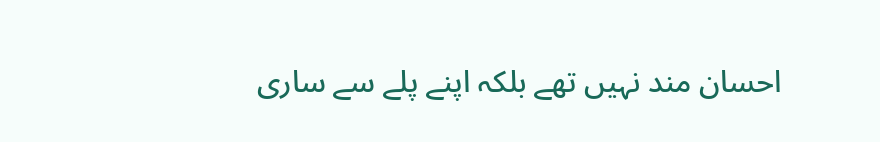احسان مند نہیں تھے بلکہ اپنے پلے سے ساری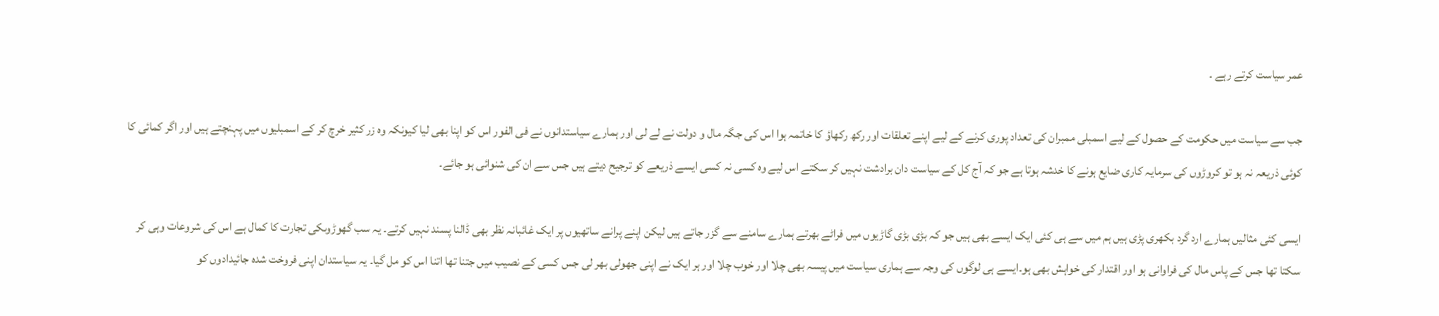عمر سیاست کرتے رہے ۔

جب سے سیاست میں حکومت کے حصول کے لیے اسمبلی ممبران کی تعداد پوری کرنے کے لیے اپنے تعلقات اور رکھ رکھاؤ کا خاتمہ ہوا اس کی جگہ مال و دولت نے لے لی اور ہمارے سیاستدانوں نے فی الفور اس کو اپنا بھی لیا کیونکہ وہ زر کثیر خرچ کر کے اسمبلیوں میں پہنچتے ہیں اور اگر کمائی کا کوئی ذریعہ نہ ہو تو کروڑوں کی سرمایہ کاری ضایع ہونے کا خدشہ ہوتا ہے جو کہ آج کل کے سیاست دان برادشت نہیں کر سکتے اس لیے وہ کسی نہ کسی ایسے ذریعے کو ترجیح دیتے ہیں جس سے ان کی شنوائی ہو جائے۔

ایسی کئی مثالیں ہمارے ارد گرد بکھری پڑی ہیں ہم میں سے ہی کئی ایک ایسے بھی ہیں جو کہ بڑی بڑی گاڑیوں میں فراٹے بھرتے ہمارے سامنے سے گزر جاتے ہیں لیکن اپنے پرانے ساتھیوں پر ایک غائبانہ نظر بھی ڈالنا پسند نہیں کرتے۔ یہ سب گھوڑوںکی تجارت کا کمال ہے اس کی شروعات وہی کر سکتا تھا جس کے پاس مال کی فراوانی ہو اور اقتدار کی خواہش بھی ہو۔ایسے ہی لوگوں کی وجہ سے ہماری سیاست میں پیسہ بھی چلا اور خوب چلا اور ہر ایک نے اپنی جھولی بھر لی جس کسی کے نصیب میں جتنا تھا اتنا اس کو مل گیا۔ یہ سیاستدان اپنی فروخت شدہ جائیدادوں کو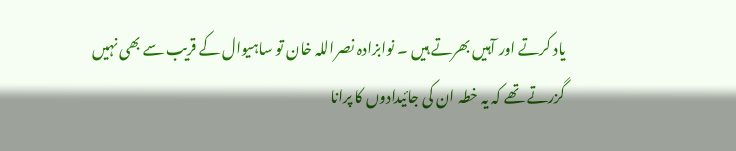یاد کرتے اور آہیں بھرتے ہیں ۔ نوابزادہ نصراللہ خان تو ساہیوال کے قریب سے بھی نہیں گزرتے تھے کہ یہ خطہ ان کی جائیدادوں کا پرانا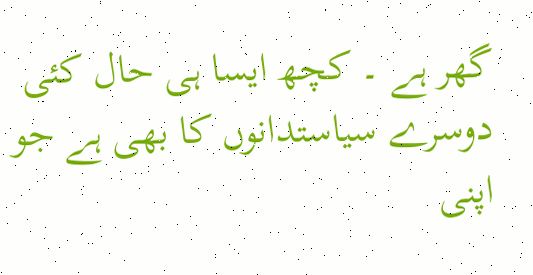گھر ہے ۔ کچھ ایسا ہی حال کئی دوسرے سیاستدانوں کا بھی ہے جو اپنی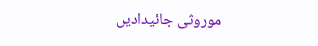موروثی جائیدادیں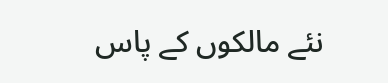نئے مالکوں کے پاس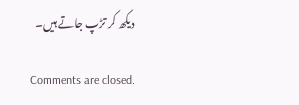دیکھ کر تڑپ جاتے ہیں۔

Comments are closed.